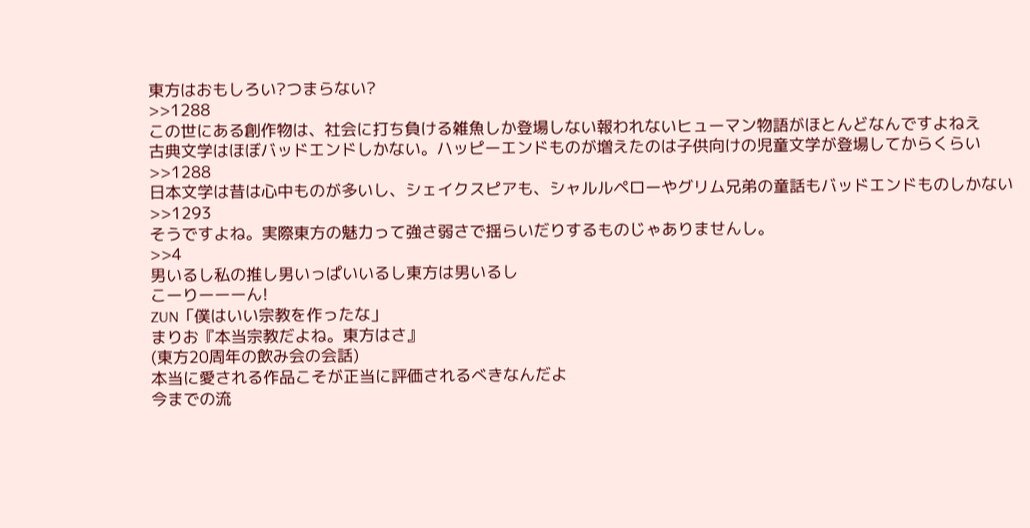東方はおもしろい?つまらない?
>>1288
この世にある創作物は、社会に打ち負ける雑魚しか登場しない報われないヒューマン物語がほとんどなんですよねえ
古典文学はほぼバッドエンドしかない。ハッピーエンドものが増えたのは子供向けの児童文学が登場してからくらい
>>1288
日本文学は昔は心中ものが多いし、シェイクスピアも、シャルルペローやグリム兄弟の童話もバッドエンドものしかない
>>1293
そうですよね。実際東方の魅力って強さ弱さで揺らいだりするものじゃありませんし。
>>4
男いるし私の推し男いっぱいいるし東方は男いるし
こーりーーーん!
ZUN「僕はいい宗教を作ったな」
まりお『本当宗教だよね。東方はさ』
(東方20周年の飲み会の会話)
本当に愛される作品こそが正当に評価されるべきなんだよ
今までの流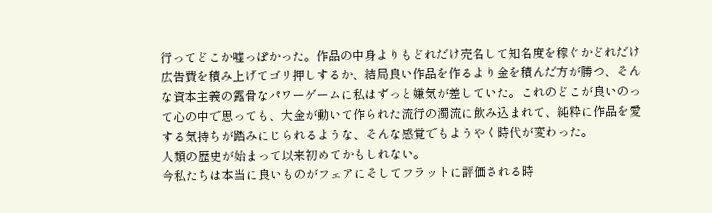行ってどこか嘘っぽかった。作品の中身よりもどれだけ売名して知名度を稼ぐかどれだけ広告費を積み上げてゴリ押しするか、結局良い作品を作るより金を積んだ方が勝つ、そんな資本主義の露骨なパワーゲームに私はずっと嫌気が差していた。これのどこが良いのって心の中で思っても、大金が動いて作られた流行の濁流に飲み込まれて、純粋に作品を愛する気持ちが踏みにじられるような、そんな感覚でもようやく時代が変わった。
人類の歴史が始まって以来初めてかもしれない。
今私たちは本当に良いものがフェアにそしてフラットに評価される時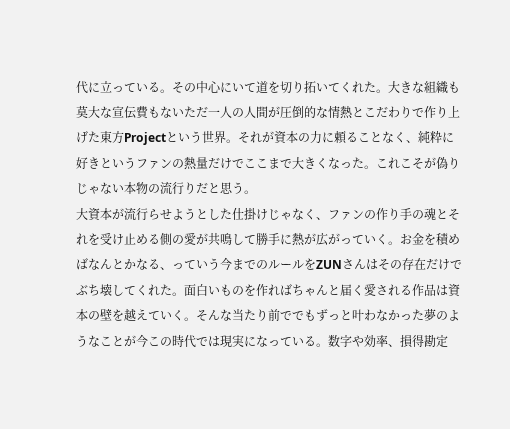代に立っている。その中心にいて道を切り拓いてくれた。大きな組織も莫大な宣伝費もないただ一人の人間が圧倒的な情熱とこだわりで作り上げた東方Projectという世界。それが資本の力に頼ることなく、純粋に好きというファンの熱量だけでここまで大きくなった。これこそが偽りじゃない本物の流行りだと思う。
大資本が流行らせようとした仕掛けじゃなく、ファンの作り手の魂とそれを受け止める側の愛が共鳴して勝手に熱が広がっていく。お金を積めばなんとかなる、っていう今までのルールをZUNさんはその存在だけでぶち壊してくれた。面白いものを作ればちゃんと届く愛される作品は資本の壁を越えていく。そんな当たり前ででもずっと叶わなかった夢のようなことが今この時代では現実になっている。数字や効率、損得勘定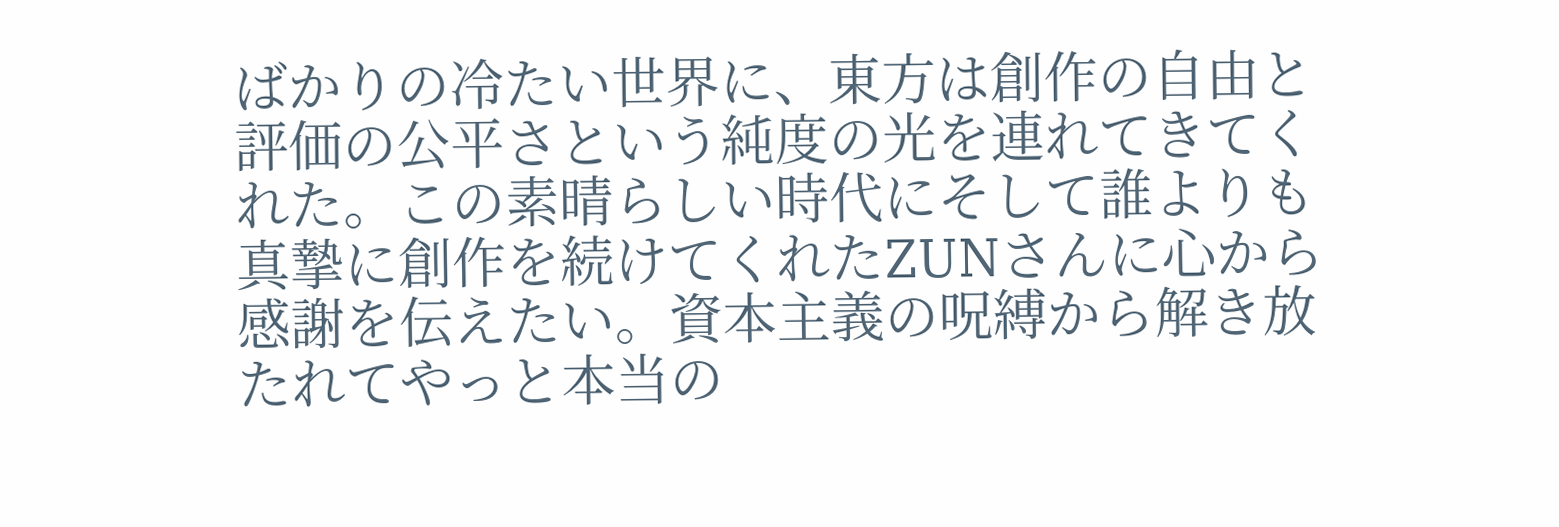ばかりの冷たい世界に、東方は創作の自由と評価の公平さという純度の光を連れてきてくれた。この素晴らしい時代にそして誰よりも真摯に創作を続けてくれたZUNさんに心から感謝を伝えたい。資本主義の呪縛から解き放たれてやっと本当の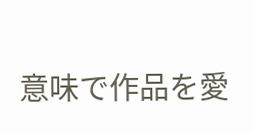意味で作品を愛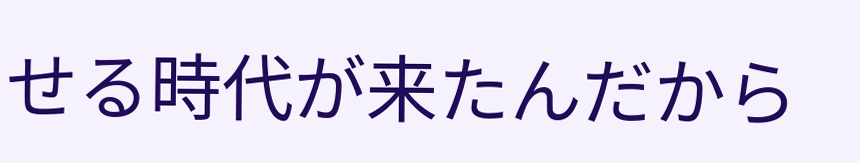せる時代が来たんだから